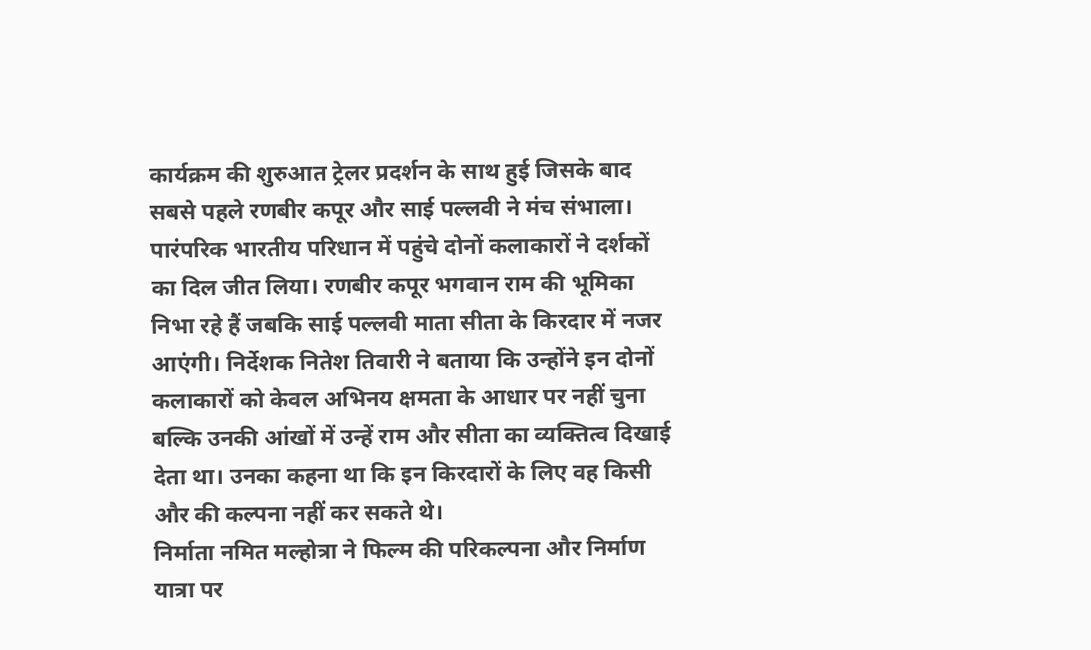कार्यक्रम की शुरुआत ट्रेलर प्रदर्शन के साथ हुई जिसके बाद सबसे पहले रणबीर कपूर और साई पल्लवी ने मंच संभाला। पारंपरिक भारतीय परिधान में पहुंचे दोनों कलाकारों ने दर्शकों का दिल जीत लिया। रणबीर कपूर भगवान राम की भूमिका निभा रहे हैं जबकि साई पल्लवी माता सीता के किरदार में नजर आएंगी। निर्देशक नितेश तिवारी ने बताया कि उन्होंने इन दोनों कलाकारों को केवल अभिनय क्षमता के आधार पर नहीं चुना बल्कि उनकी आंखों में उन्हें राम और सीता का व्यक्तित्व दिखाई देता था। उनका कहना था कि इन किरदारों के लिए वह किसी और की कल्पना नहीं कर सकते थे।
निर्माता नमित मल्होत्रा ने फिल्म की परिकल्पना और निर्माण यात्रा पर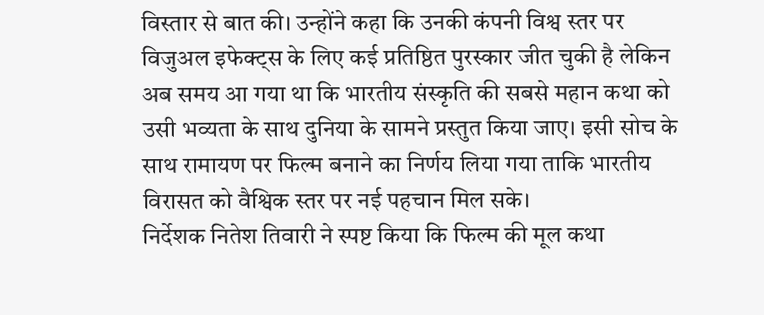विस्तार से बात की। उन्होंने कहा कि उनकी कंपनी विश्व स्तर पर विजुअल इफेक्ट्स के लिए कई प्रतिष्ठित पुरस्कार जीत चुकी है लेकिन अब समय आ गया था कि भारतीय संस्कृति की सबसे महान कथा को उसी भव्यता के साथ दुनिया के सामने प्रस्तुत किया जाए। इसी सोच के साथ रामायण पर फिल्म बनाने का निर्णय लिया गया ताकि भारतीय विरासत को वैश्विक स्तर पर नई पहचान मिल सके।
निर्देशक नितेश तिवारी ने स्पष्ट किया कि फिल्म की मूल कथा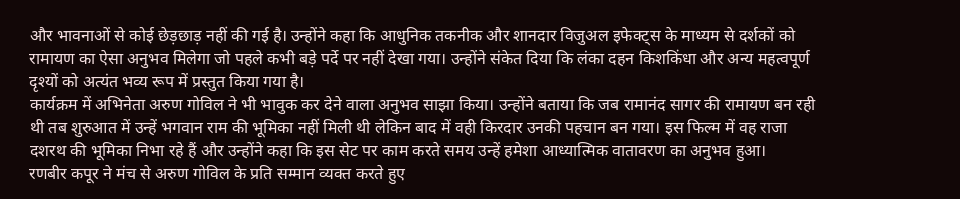और भावनाओं से कोई छेड़छाड़ नहीं की गई है। उन्होंने कहा कि आधुनिक तकनीक और शानदार विजुअल इफेक्ट्स के माध्यम से दर्शकों को रामायण का ऐसा अनुभव मिलेगा जो पहले कभी बड़े पर्दे पर नहीं देखा गया। उन्होंने संकेत दिया कि लंका दहन किशकिंधा और अन्य महत्वपूर्ण दृश्यों को अत्यंत भव्य रूप में प्रस्तुत किया गया है।
कार्यक्रम में अभिनेता अरुण गोविल ने भी भावुक कर देने वाला अनुभव साझा किया। उन्होंने बताया कि जब रामानंद सागर की रामायण बन रही थी तब शुरुआत में उन्हें भगवान राम की भूमिका नहीं मिली थी लेकिन बाद में वही किरदार उनकी पहचान बन गया। इस फिल्म में वह राजा दशरथ की भूमिका निभा रहे हैं और उन्होंने कहा कि इस सेट पर काम करते समय उन्हें हमेशा आध्यात्मिक वातावरण का अनुभव हुआ।
रणबीर कपूर ने मंच से अरुण गोविल के प्रति सम्मान व्यक्त करते हुए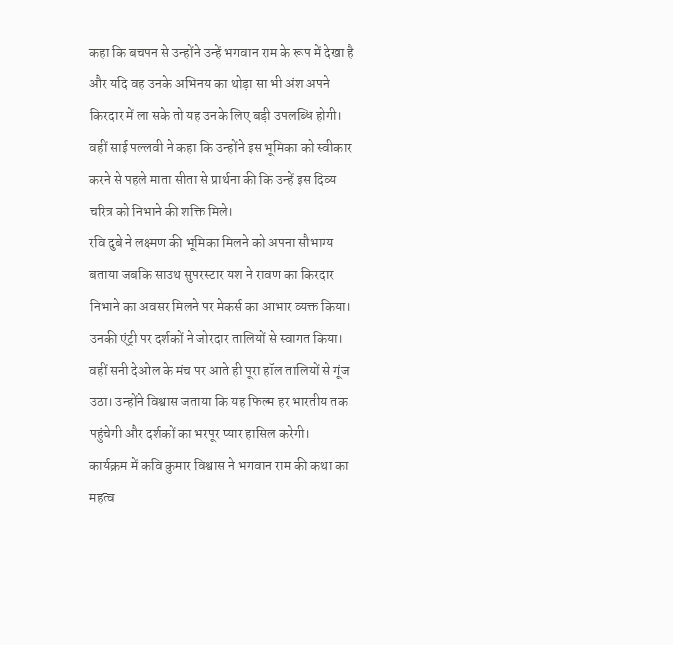कहा कि बचपन से उन्होंने उन्हें भगवान राम के रूप में देखा है और यदि वह उनके अभिनय का थोड़ा सा भी अंश अपने किरदार में ला सके तो यह उनके लिए बड़ी उपलब्धि होगी। वहीं साई पल्लवी ने कहा कि उन्होंने इस भूमिका को स्वीकार करने से पहले माता सीता से प्रार्थना की कि उन्हें इस दिव्य चरित्र को निभाने की शक्ति मिले।
रवि दुबे ने लक्ष्मण की भूमिका मिलने को अपना सौभाग्य बताया जबकि साउथ सुपरस्टार यश ने रावण का किरदार निभाने का अवसर मिलने पर मेकर्स का आभार व्यक्त किया। उनकी एंट्री पर दर्शकों ने जोरदार तालियों से स्वागत किया। वहीं सनी देओल के मंच पर आते ही पूरा हॉल तालियों से गूंज उठा। उन्होंने विश्वास जताया कि यह फिल्म हर भारतीय तक पहुंचेगी और दर्शकों का भरपूर प्यार हासिल करेगी।
कार्यक्रम में कवि कुमार विश्वास ने भगवान राम की कथा का महत्व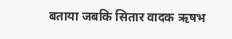बताया जबकि सितार वादक ऋषभ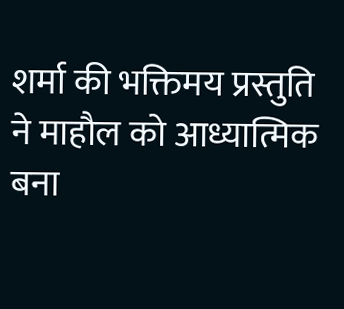शर्मा की भक्तिमय प्रस्तुति ने माहौल को आध्यात्मिक बना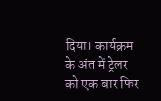दिया। कार्यक्रम के अंत में ट्रेलर को एक बार फिर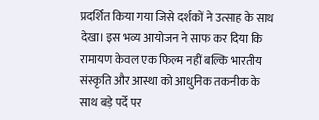प्रदर्शित किया गया जिसे दर्शकों ने उत्साह के साथ देखा। इस भव्य आयोजन ने साफ कर दिया कि रामायण केवल एक फिल्म नहीं बल्कि भारतीय संस्कृति और आस्था को आधुनिक तकनीक के साथ बड़े पर्दे पर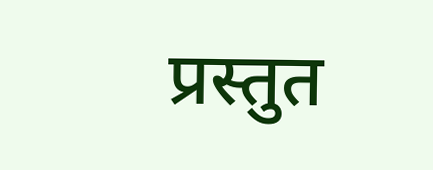प्रस्तुत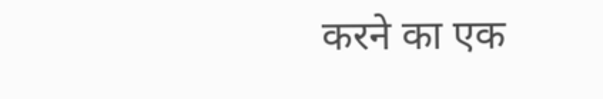करने का एक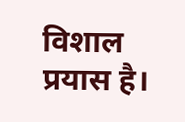विशाल प्रयास है।